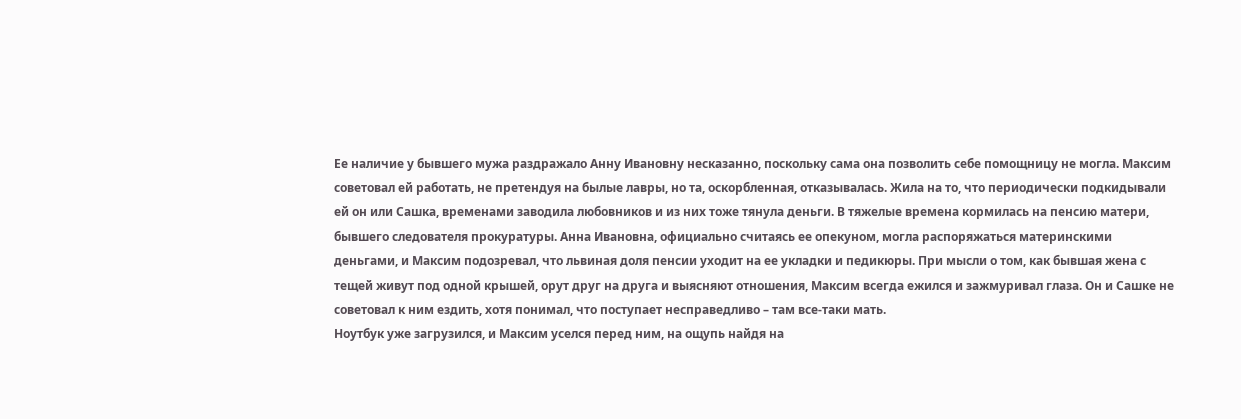Ее наличие у бывшего мужа раздражало Анну Ивановну несказанно, поскольку сама она позволить себе помощницу не могла. Максим советовал ей работать, не претендуя на былые лавры, но та, оскорбленная, отказывалась. Жила на то, что периодически подкидывали ей он или Сашка, временами заводила любовников и из них тоже тянула деньги. В тяжелые времена кормилась на пенсию матери, бывшего следователя прокуратуры. Анна Ивановна, официально считаясь ее опекуном, могла распоряжаться материнскими деньгами, и Максим подозревал, что львиная доля пенсии уходит на ее укладки и педикюры. При мысли о том, как бывшая жена с тещей живут под одной крышей, орут друг на друга и выясняют отношения, Максим всегда ежился и зажмуривал глаза. Он и Сашке не советовал к ним ездить, хотя понимал, что поступает несправедливо – там все-таки мать.
Ноутбук уже загрузился, и Максим уселся перед ним, на ощупь найдя на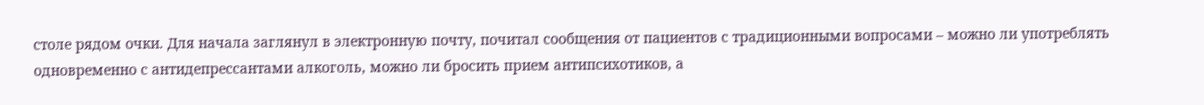столе рядом очки. Для начала заглянул в электронную почту, почитал сообщения от пациентов с традиционными вопросами – можно ли употреблять одновременно с антидепрессантами алкоголь, можно ли бросить прием антипсихотиков, а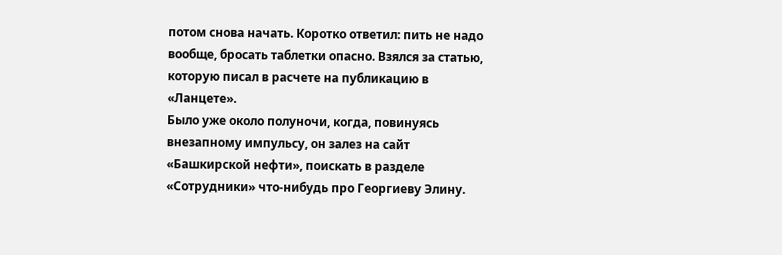потом снова начать. Коротко ответил: пить не надо вообще, бросать таблетки опасно. Взялся за статью, которую писал в расчете на публикацию в «Ланцете».
Было уже около полуночи, когда, повинуясь внезапному импульсу, он залез на сайт «Башкирской нефти», поискать в разделе «Сотрудники» что-нибудь про Георгиеву Элину.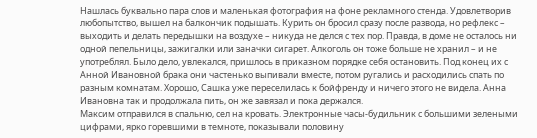Нашлась буквально пара слов и маленькая фотография на фоне рекламного стенда. Удовлетворив любопытство, вышел на балкончик подышать. Курить он бросил сразу после развода, но рефлекс – выходить и делать передышки на воздухе – никуда не делся с тех пор. Правда, в доме не осталось ни одной пепельницы, зажигалки или заначки сигарет. Алкоголь он тоже больше не хранил – и не употреблял. Было дело, увлекался, пришлось в приказном порядке себя остановить. Под конец их с Анной Ивановной брака они частенько выпивали вместе, потом ругались и расходились спать по разным комнатам. Хорошо, Сашка уже переселилась к бойфренду и ничего этого не видела. Анна Ивановна так и продолжала пить, он же завязал и пока держался.
Максим отправился в спальню, сел на кровать. Электронные часы-будильник с большими зелеными цифрами, ярко горевшими в темноте, показывали половину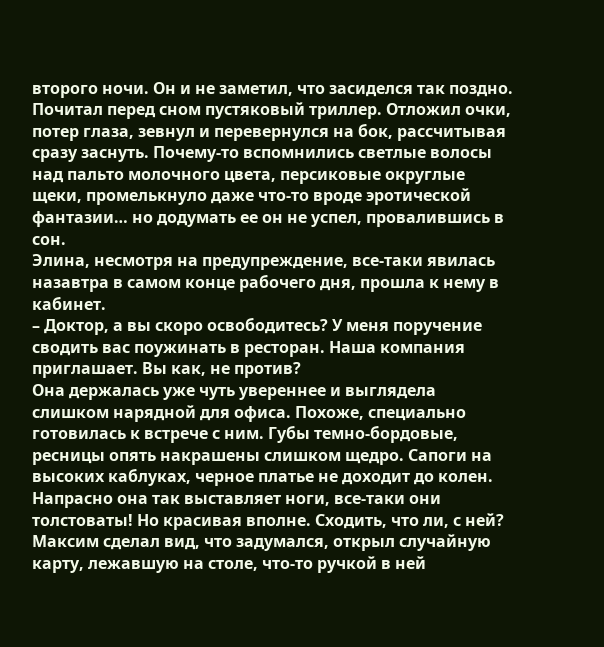второго ночи. Он и не заметил, что засиделся так поздно. Почитал перед сном пустяковый триллер. Отложил очки, потер глаза, зевнул и перевернулся на бок, рассчитывая сразу заснуть. Почему-то вспомнились светлые волосы над пальто молочного цвета, персиковые округлые щеки, промелькнуло даже что-то вроде эротической фантазии… но додумать ее он не успел, провалившись в сон.
Элина, несмотря на предупреждение, все-таки явилась назавтра в самом конце рабочего дня, прошла к нему в кабинет.
– Доктор, а вы скоро освободитесь? У меня поручение сводить вас поужинать в ресторан. Наша компания приглашает. Вы как, не против?
Она держалась уже чуть увереннее и выглядела слишком нарядной для офиса. Похоже, специально готовилась к встрече с ним. Губы темно-бордовые, ресницы опять накрашены слишком щедро. Сапоги на высоких каблуках, черное платье не доходит до колен. Напрасно она так выставляет ноги, все-таки они толстоваты! Но красивая вполне. Сходить, что ли, с ней?
Максим сделал вид, что задумался, открыл случайную карту, лежавшую на столе, что-то ручкой в ней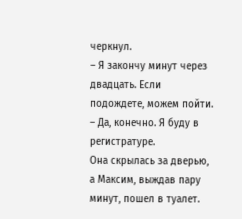черкнул.
– Я закончу минут через двадцать. Если подождете, можем пойти.
– Да, конечно. Я буду в регистратуре.
Она скрылась за дверью, а Максим, выждав пару минут, пошел в туалет.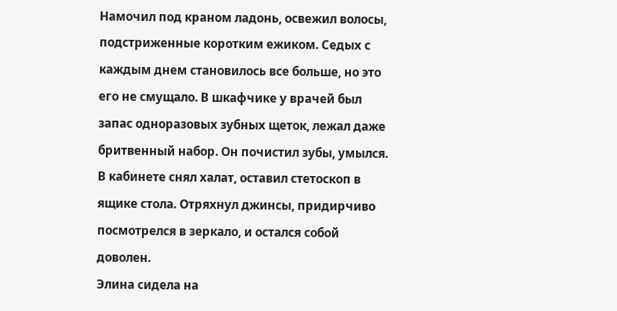Намочил под краном ладонь, освежил волосы, подстриженные коротким ежиком. Седых с каждым днем становилось все больше, но это его не смущало. В шкафчике у врачей был запас одноразовых зубных щеток, лежал даже бритвенный набор. Он почистил зубы, умылся. В кабинете снял халат, оставил стетоскоп в ящике стола. Отряхнул джинсы, придирчиво посмотрелся в зеркало, и остался собой доволен.
Элина сидела на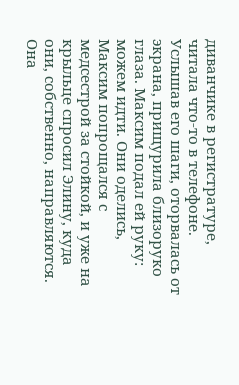диванчике в регистратуре, читала что-то в телефоне. Услышав его шаги, оторвалась от экрана, прищурила близоруко глаза. Максим подал ей руку: можем идти. Они оделись, Максим попрощался с медсестрой за стойкой, и уже на крыльце спросил Элину, куда они, собственно, направляются. Она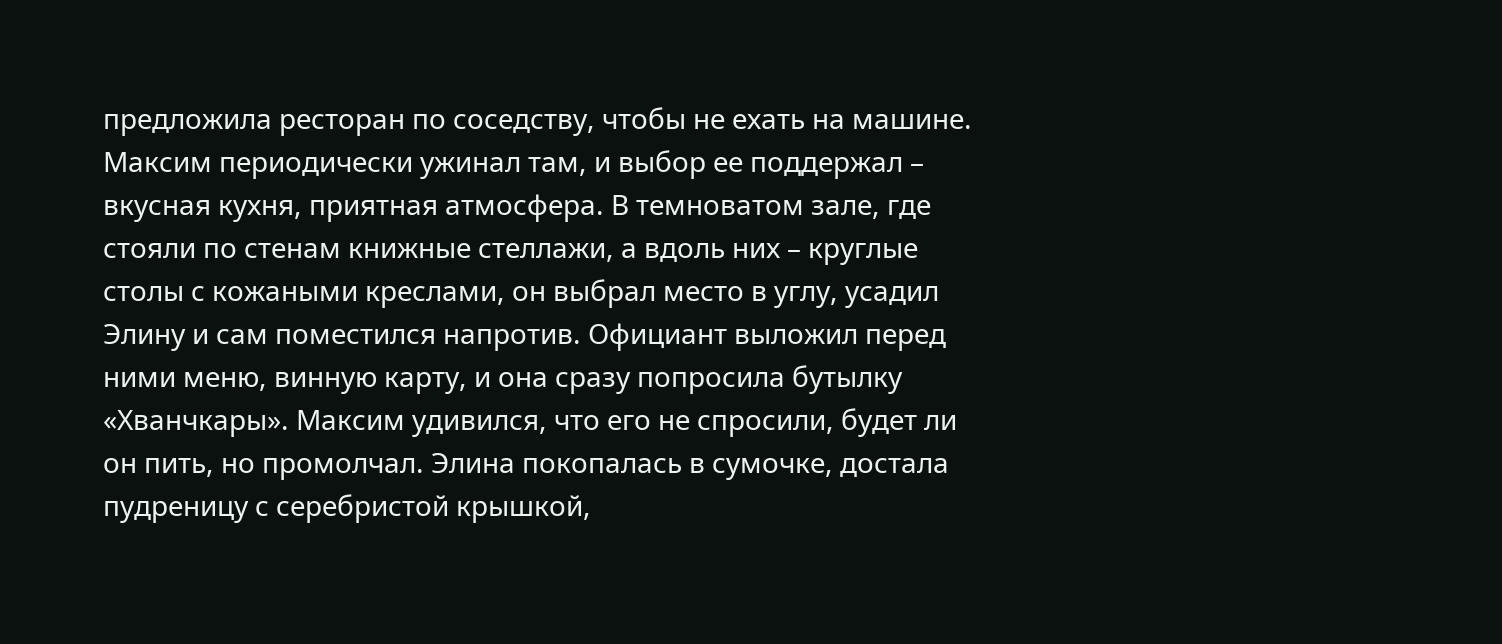предложила ресторан по соседству, чтобы не ехать на машине. Максим периодически ужинал там, и выбор ее поддержал – вкусная кухня, приятная атмосфера. В темноватом зале, где стояли по стенам книжные стеллажи, а вдоль них – круглые столы с кожаными креслами, он выбрал место в углу, усадил Элину и сам поместился напротив. Официант выложил перед ними меню, винную карту, и она сразу попросила бутылку «Хванчкары». Максим удивился, что его не спросили, будет ли он пить, но промолчал. Элина покопалась в сумочке, достала пудреницу с серебристой крышкой,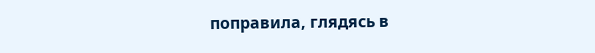поправила, глядясь в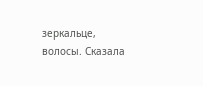зеркальце, волосы. Сказала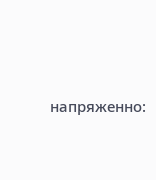напряженно: